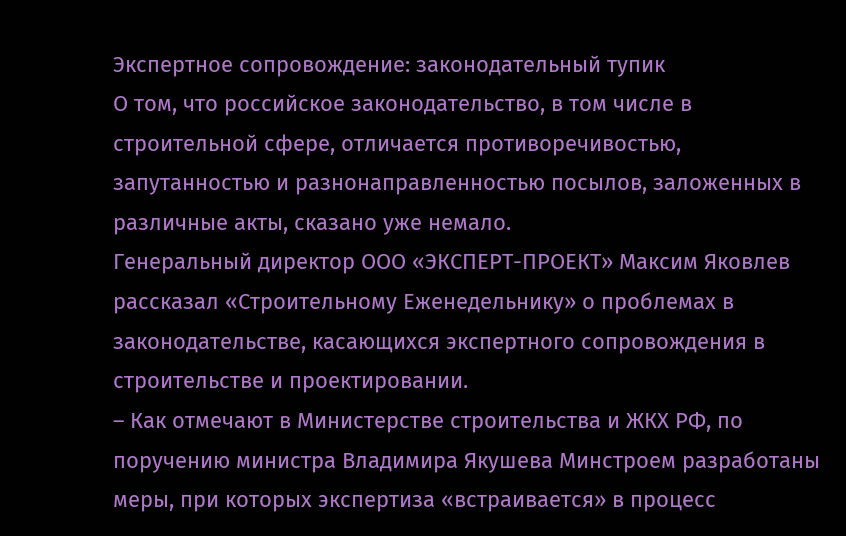Экспертное сопровождение: законодательный тупик
О том, что российское законодательство, в том числе в строительной сфере, отличается противоречивостью, запутанностью и разнонаправленностью посылов, заложенных в различные акты, сказано уже немало.
Генеральный директор ООО «ЭКСПЕРТ-ПРОЕКТ» Максим Яковлев рассказал «Строительному Еженедельнику» о проблемах в законодательстве, касающихся экспертного сопровождения в строительстве и проектировании.
– Как отмечают в Министерстве строительства и ЖКХ РФ, по поручению министра Владимира Якушева Минстроем разработаны меры, при которых экспертиза «встраивается» в процесс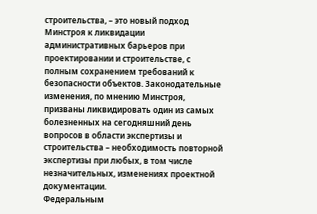строительства, – это новый подход Минстроя к ликвидации административных барьеров при проектировании и строительстве, с полным сохранением требований к безопасности объектов. Законодательные изменения, по мнению Минстроя, призваны ликвидировать один из самых болезненных на сегодняшний день вопросов в области экспертизы и строительства – необходимость повторной экспертизы при любых, в том числе незначительных, изменениях проектной документации.
Федеральным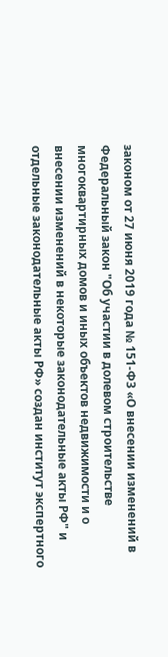законом от 27 июня 2019 года № 151-ФЗ «О внесении изменений в Федеральный закон "Об участии в долевом строительстве многоквартирных домов и иных объектов недвижимости и о внесении изменений в некоторые законодательные акты РФ" и отдельные законодательные акты РФ» создан институт экспертного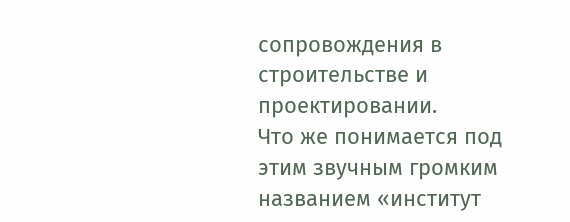сопровождения в строительстве и проектировании.
Что же понимается под этим звучным громким названием «институт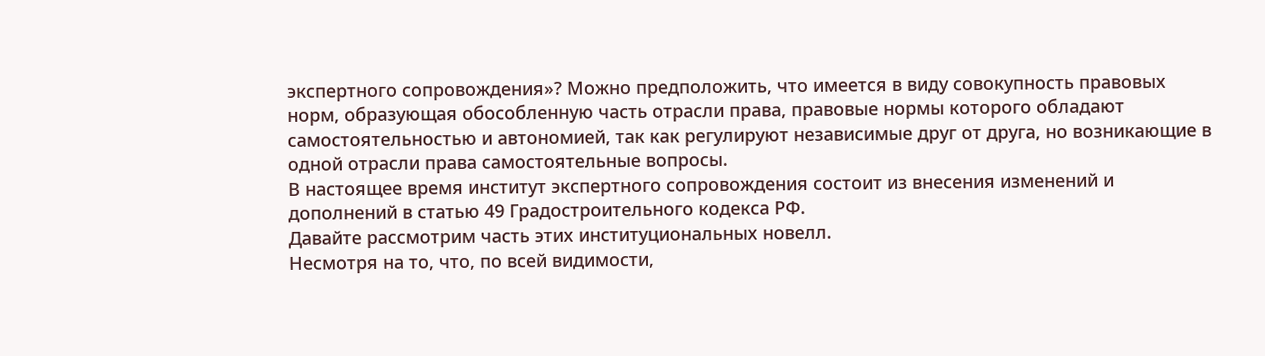экспертного сопровождения»? Можно предположить, что имеется в виду совокупность правовых норм, образующая обособленную часть отрасли права, правовые нормы которого обладают самостоятельностью и автономией, так как регулируют независимые друг от друга, но возникающие в одной отрасли права самостоятельные вопросы.
В настоящее время институт экспертного сопровождения состоит из внесения изменений и дополнений в статью 49 Градостроительного кодекса РФ.
Давайте рассмотрим часть этих институциональных новелл.
Несмотря на то, что, по всей видимости,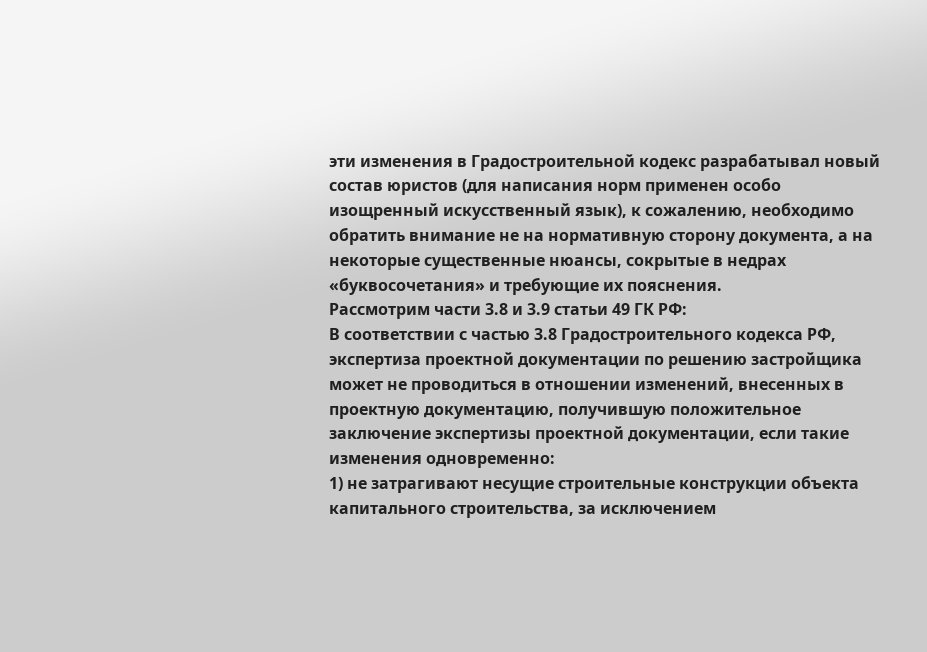эти изменения в Градостроительной кодекс разрабатывал новый состав юристов (для написания норм применен особо изощренный искусственный язык), к сожалению, необходимо обратить внимание не на нормативную сторону документа, а на некоторые существенные нюансы, сокрытые в недрах «буквосочетания» и требующие их пояснения.
Рассмотрим части 3.8 и 3.9 статьи 49 ГК РФ:
В соответствии с частью 3.8 Градостроительного кодекса РФ, экспертиза проектной документации по решению застройщика может не проводиться в отношении изменений, внесенных в проектную документацию, получившую положительное заключение экспертизы проектной документации, если такие изменения одновременно:
1) не затрагивают несущие строительные конструкции объекта капитального строительства, за исключением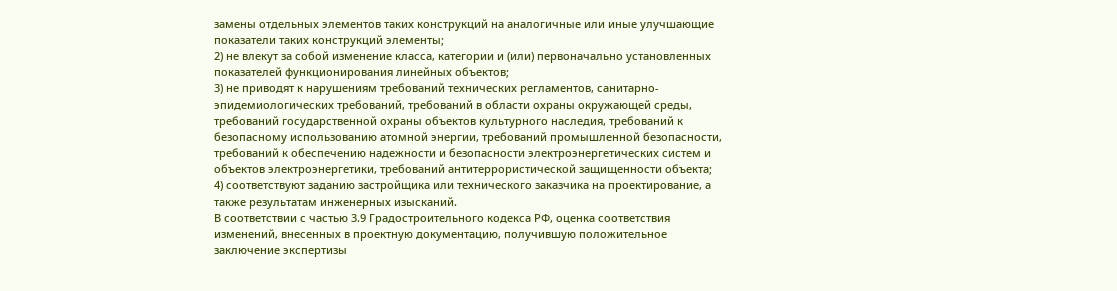замены отдельных элементов таких конструкций на аналогичные или иные улучшающие показатели таких конструкций элементы;
2) не влекут за собой изменение класса, категории и (или) первоначально установленных показателей функционирования линейных объектов;
3) не приводят к нарушениям требований технических регламентов, санитарно-эпидемиологических требований, требований в области охраны окружающей среды, требований государственной охраны объектов культурного наследия, требований к безопасному использованию атомной энергии, требований промышленной безопасности, требований к обеспечению надежности и безопасности электроэнергетических систем и объектов электроэнергетики, требований антитеррористической защищенности объекта;
4) соответствуют заданию застройщика или технического заказчика на проектирование, а также результатам инженерных изысканий.
В соответствии с частью 3.9 Градостроительного кодекса РФ, оценка соответствия изменений, внесенных в проектную документацию, получившую положительное заключение экспертизы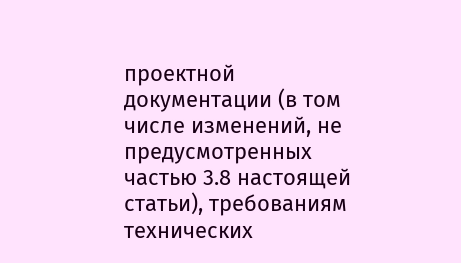проектной документации (в том числе изменений, не предусмотренных частью 3.8 настоящей статьи), требованиям технических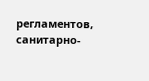регламентов, санитарно-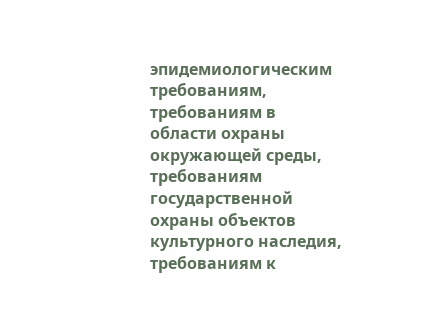эпидемиологическим требованиям, требованиям в области охраны окружающей среды, требованиям государственной охраны объектов культурного наследия, требованиям к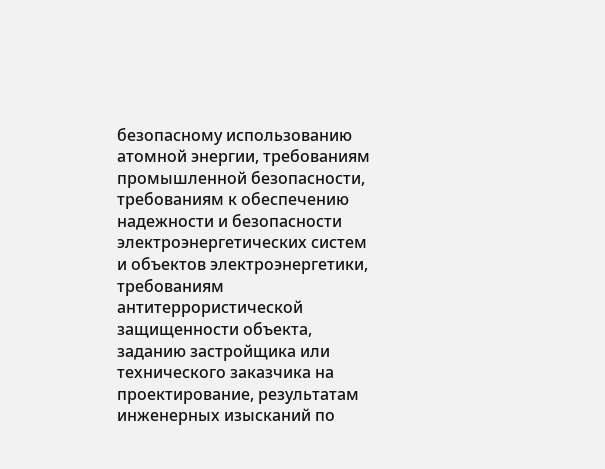безопасному использованию атомной энергии, требованиям промышленной безопасности, требованиям к обеспечению надежности и безопасности электроэнергетических систем и объектов электроэнергетики, требованиям антитеррористической защищенности объекта, заданию застройщика или технического заказчика на проектирование, результатам инженерных изысканий по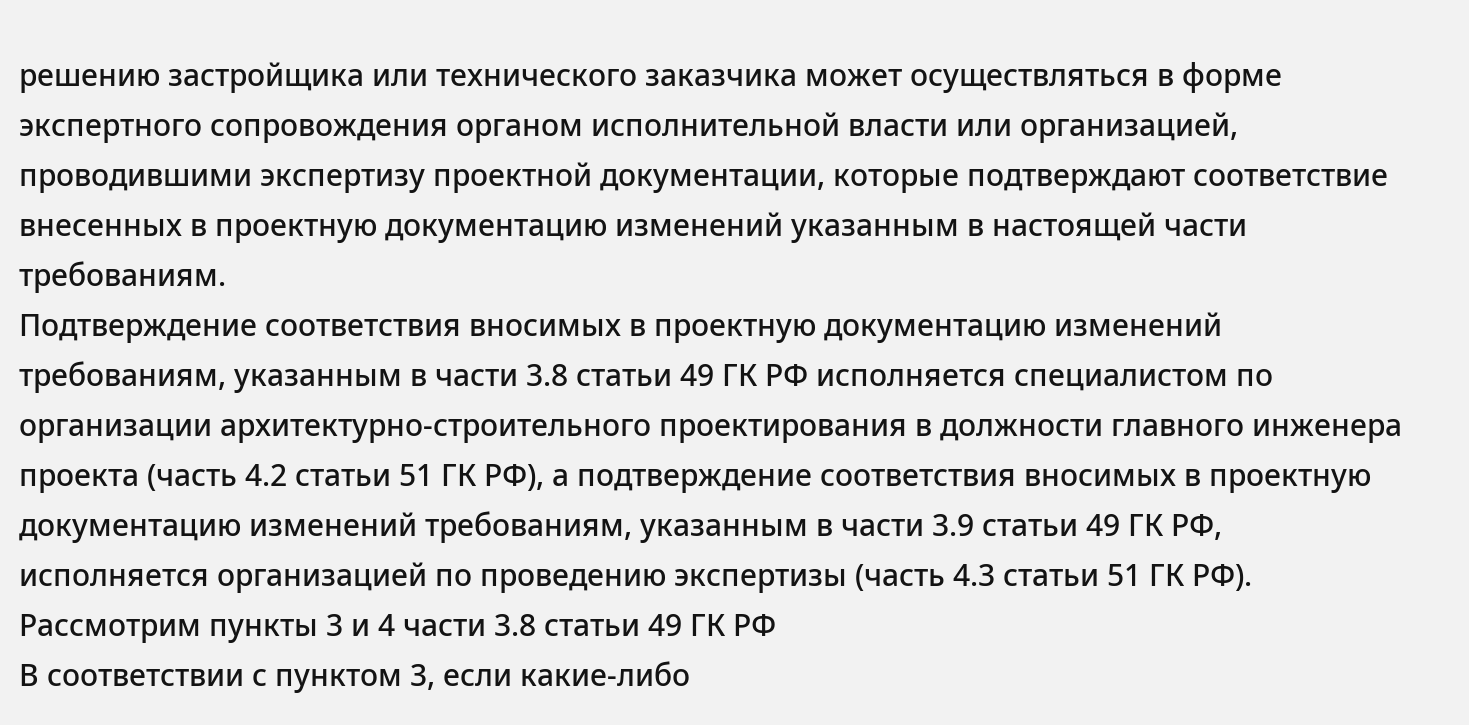решению застройщика или технического заказчика может осуществляться в форме экспертного сопровождения органом исполнительной власти или организацией, проводившими экспертизу проектной документации, которые подтверждают соответствие внесенных в проектную документацию изменений указанным в настоящей части требованиям.
Подтверждение соответствия вносимых в проектную документацию изменений требованиям, указанным в части 3.8 статьи 49 ГК РФ исполняется специалистом по организации архитектурно-строительного проектирования в должности главного инженера проекта (часть 4.2 статьи 51 ГК РФ), а подтверждение соответствия вносимых в проектную документацию изменений требованиям, указанным в части 3.9 статьи 49 ГК РФ, исполняется организацией по проведению экспертизы (часть 4.3 статьи 51 ГК РФ).
Рассмотрим пункты 3 и 4 части 3.8 статьи 49 ГК РФ
В соответствии с пунктом 3, если какие-либо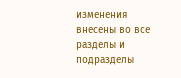изменения внесены во все разделы и подразделы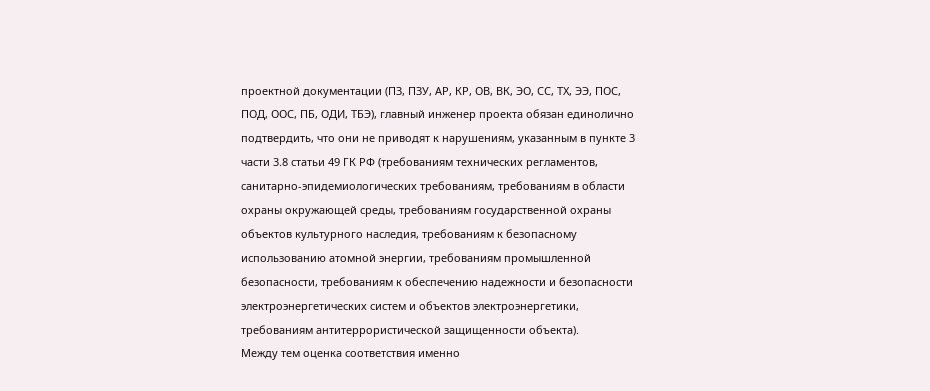проектной документации (ПЗ, ПЗУ, АР, КР, ОВ, ВК, ЭО, СС, ТХ, ЭЭ, ПОС, ПОД, ООС, ПБ, ОДИ, ТБЭ), главный инженер проекта обязан единолично подтвердить, что они не приводят к нарушениям, указанным в пункте 3 части 3.8 статьи 49 ГК РФ (требованиям технических регламентов, санитарно-эпидемиологических требованиям, требованиям в области охраны окружающей среды, требованиям государственной охраны объектов культурного наследия, требованиям к безопасному использованию атомной энергии, требованиям промышленной безопасности, требованиям к обеспечению надежности и безопасности электроэнергетических систем и объектов электроэнергетики, требованиям антитеррористической защищенности объекта).
Между тем оценка соответствия именно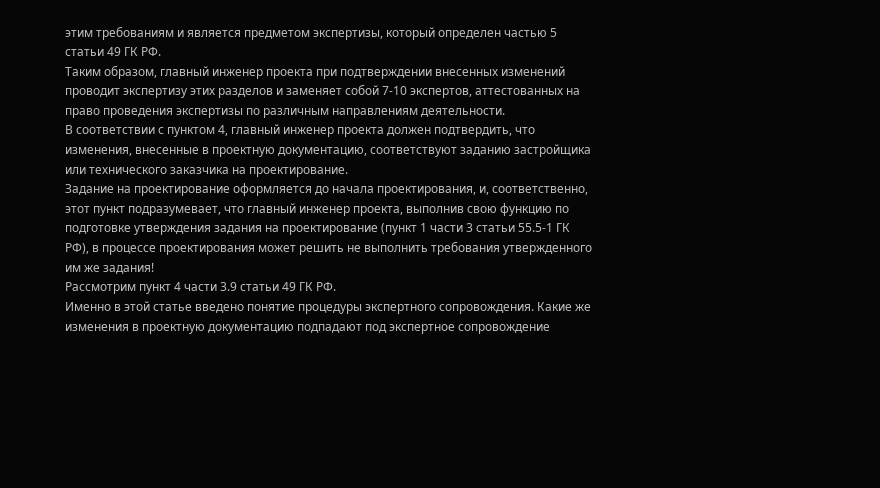этим требованиям и является предметом экспертизы, который определен частью 5 статьи 49 ГК РФ.
Таким образом, главный инженер проекта при подтверждении внесенных изменений проводит экспертизу этих разделов и заменяет собой 7-10 экспертов, аттестованных на право проведения экспертизы по различным направлениям деятельности.
В соответствии с пунктом 4, главный инженер проекта должен подтвердить, что изменения, внесенные в проектную документацию, соответствуют заданию застройщика или технического заказчика на проектирование.
Задание на проектирование оформляется до начала проектирования, и, соответственно, этот пункт подразумевает, что главный инженер проекта, выполнив свою функцию по подготовке утверждения задания на проектирование (пункт 1 части 3 статьи 55.5-1 ГК РФ), в процессе проектирования может решить не выполнить требования утвержденного им же задания!
Рассмотрим пункт 4 части 3.9 статьи 49 ГК РФ.
Именно в этой статье введено понятие процедуры экспертного сопровождения. Какие же изменения в проектную документацию подпадают под экспертное сопровождение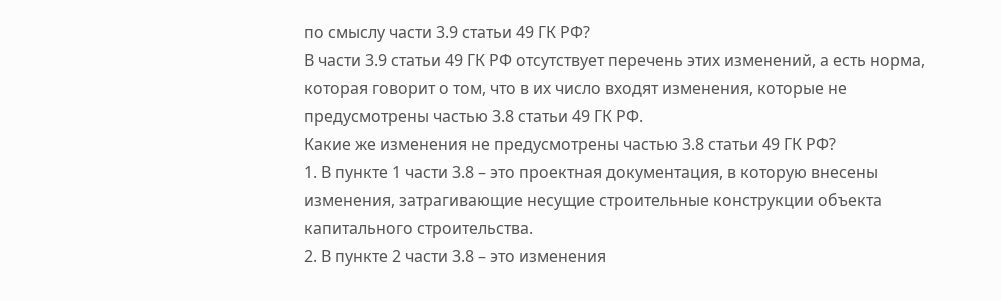по смыслу части 3.9 статьи 49 ГК РФ?
В части 3.9 статьи 49 ГК РФ отсутствует перечень этих изменений, а есть норма, которая говорит о том, что в их число входят изменения, которые не предусмотрены частью 3.8 статьи 49 ГК РФ.
Какие же изменения не предусмотрены частью 3.8 статьи 49 ГК РФ?
1. В пункте 1 части 3.8 – это проектная документация, в которую внесены изменения, затрагивающие несущие строительные конструкции объекта капитального строительства.
2. В пункте 2 части 3.8 – это изменения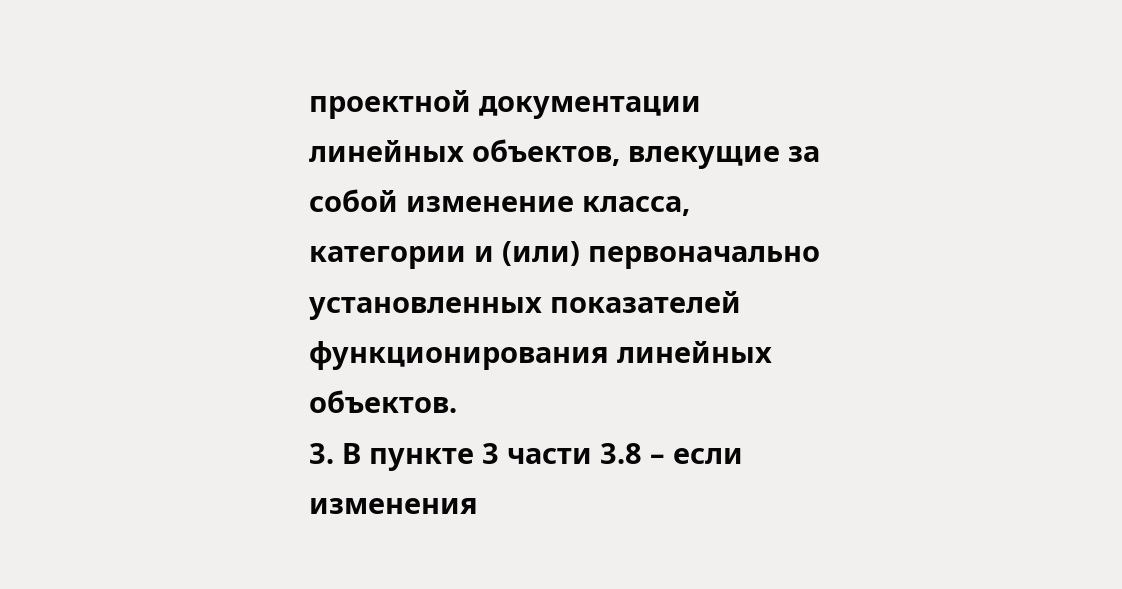проектной документации линейных объектов, влекущие за собой изменение класса, категории и (или) первоначально установленных показателей функционирования линейных объектов.
3. В пункте 3 части 3.8 – если изменения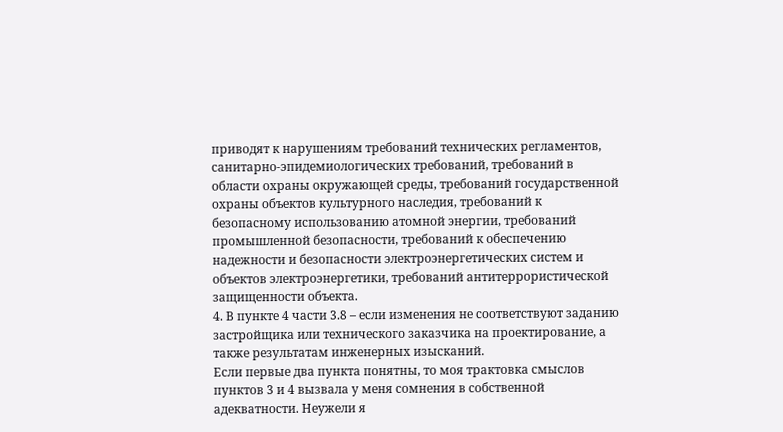приводят к нарушениям требований технических регламентов, санитарно-эпидемиологических требований, требований в области охраны окружающей среды, требований государственной охраны объектов культурного наследия, требований к безопасному использованию атомной энергии, требований промышленной безопасности, требований к обеспечению надежности и безопасности электроэнергетических систем и объектов электроэнергетики, требований антитеррористической защищенности объекта.
4. В пункте 4 части 3.8 – если изменения не соответствуют заданию застройщика или технического заказчика на проектирование, а также результатам инженерных изысканий.
Если первые два пункта понятны, то моя трактовка смыслов пунктов 3 и 4 вызвала у меня сомнения в собственной адекватности. Неужели я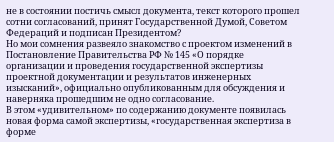не в состоянии постичь смысл документа, текст которого прошел сотни согласований, принят Государственной Думой, Советом Федераций и подписан Президентом?
Но мои сомнения развеяло знакомство с проектом изменений в Постановление Правительства РФ № 145 «О порядке организации и проведения государственной экспертизы проектной документации и результатов инженерных изысканий», официально опубликованным для обсуждения и наверняка прошедшим не одно согласование.
В этом «удивительном» по содержанию документе появилась новая форма самой экспертизы, «государственная экспертиза в форме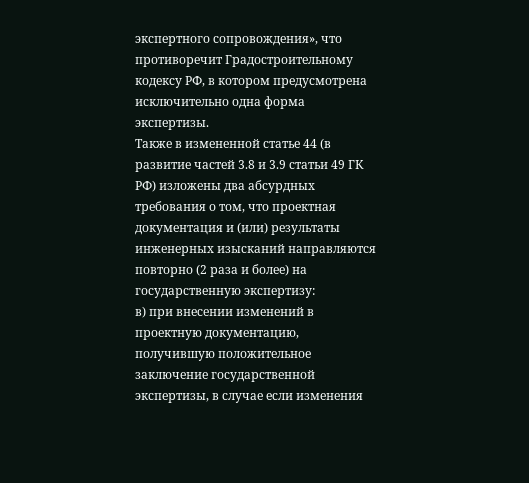экспертного сопровождения», что противоречит Градостроительному кодексу РФ, в котором предусмотрена исключительно одна форма экспертизы.
Также в измененной статье 44 (в развитие частей 3.8 и 3.9 статьи 49 ГК РФ) изложены два абсурдных требования о том, что проектная документация и (или) результаты инженерных изысканий направляются повторно (2 раза и более) на государственную экспертизу:
в) при внесении изменений в проектную документацию, получившую положительное заключение государственной экспертизы, в случае если изменения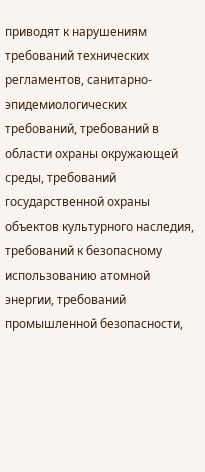приводят к нарушениям требований технических регламентов, санитарно-эпидемиологических требований, требований в области охраны окружающей среды, требований государственной охраны объектов культурного наследия, требований к безопасному использованию атомной энергии, требований промышленной безопасности,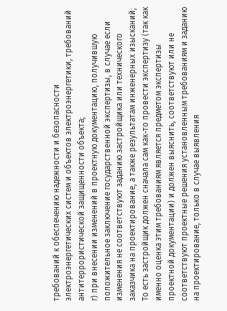требований к обеспечению надежности и безопасности электроэнергетических систем и объектов электроэнергетики, требований антитеррористической защищенности объекта;
г) при внесении изменений в проектную документацию, получившую положительное заключение государственной экспертизы, в случае если изменения не соответствуют заданию застройщика или технического заказчика на проектирование, а также результатам инженерных изысканий;
То есть застройщик должен сначала сам как-то провести экспертизу (так как именно оценка этим требованиям является предметом экспертизы проектной документации) и должен выяснить, соответствуют или не соответствуют проектные решения установленным требованиям и заданию на проектирование, только в случае выявления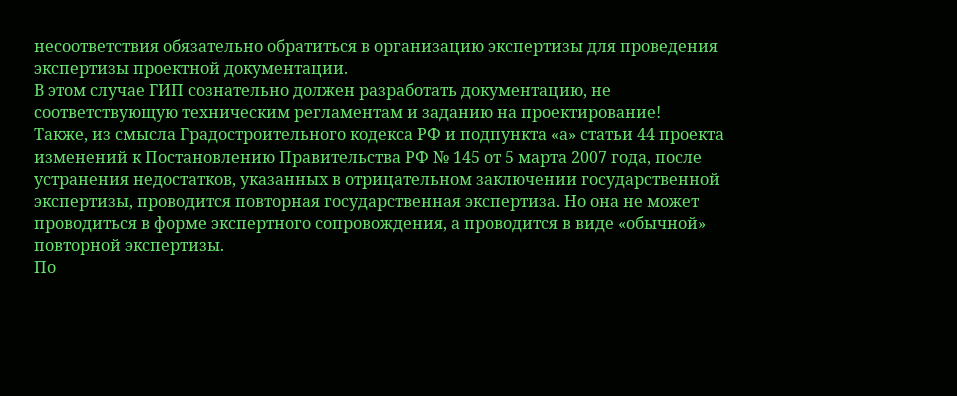несоответствия обязательно обратиться в организацию экспертизы для проведения экспертизы проектной документации.
В этом случае ГИП сознательно должен разработать документацию, не соответствующую техническим регламентам и заданию на проектирование!
Также, из смысла Градостроительного кодекса РФ и подпункта «а» статьи 44 проекта изменений к Постановлению Правительства РФ № 145 от 5 марта 2007 года, после устранения недостатков, указанных в отрицательном заключении государственной экспертизы, проводится повторная государственная экспертиза. Но она не может проводиться в форме экспертного сопровождения, а проводится в виде «обычной» повторной экспертизы.
По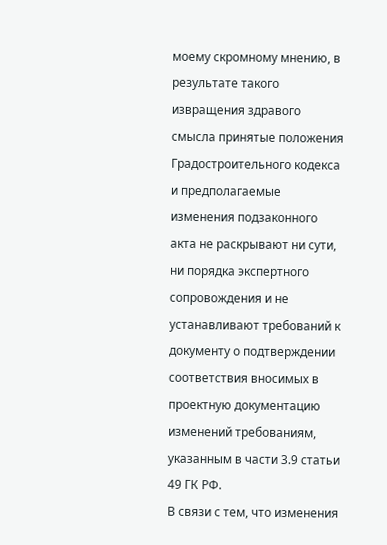моему скромному мнению, в результате такого извращения здравого смысла принятые положения Градостроительного кодекса и предполагаемые изменения подзаконного акта не раскрывают ни сути, ни порядка экспертного сопровождения и не устанавливают требований к документу о подтверждении соответствия вносимых в проектную документацию изменений требованиям, указанным в части 3.9 статьи 49 ГК РФ.
В связи с тем, что изменения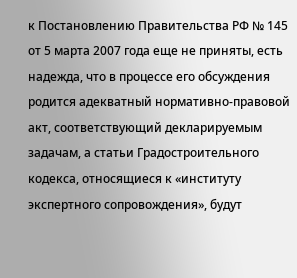к Постановлению Правительства РФ № 145 от 5 марта 2007 года еще не приняты, есть надежда, что в процессе его обсуждения родится адекватный нормативно-правовой акт, соответствующий декларируемым задачам, а статьи Градостроительного кодекса, относящиеся к «институту экспертного сопровождения», будут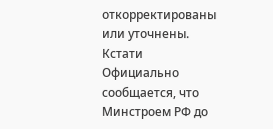откорректированы или уточнены.
Кстати
Официально сообщается, что Минстроем РФ до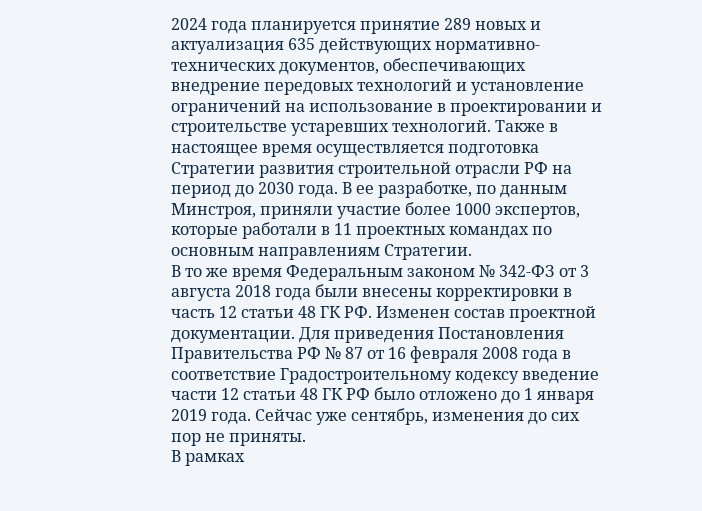2024 года планируется принятие 289 новых и актуализация 635 действующих нормативно-технических документов, обеспечивающих внедрение передовых технологий и установление ограничений на использование в проектировании и строительстве устаревших технологий. Также в настоящее время осуществляется подготовка Стратегии развития строительной отрасли РФ на период до 2030 года. В ее разработке, по данным Минстроя, приняли участие более 1000 экспертов, которые работали в 11 проектных командах по основным направлениям Стратегии.
В то же время Федеральным законом № 342-ФЗ от 3 августа 2018 года были внесены корректировки в часть 12 статьи 48 ГК РФ. Изменен состав проектной документации. Для приведения Постановления Правительства РФ № 87 от 16 февраля 2008 года в соответствие Градостроительному кодексу введение части 12 статьи 48 ГК РФ было отложено до 1 января 2019 года. Сейчас уже сентябрь, изменения до сих пор не приняты.
В рамках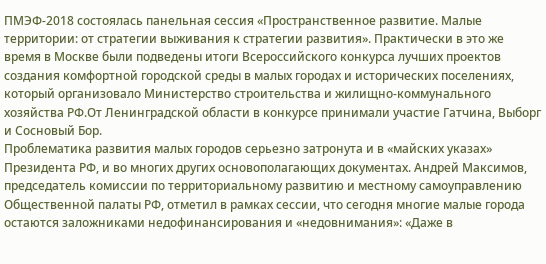ПМЭФ-2018 состоялась панельная сессия «Пространственное развитие. Малые территории: от стратегии выживания к стратегии развития». Практически в это же время в Москве были подведены итоги Всероссийского конкурса лучших проектов создания комфортной городской среды в малых городах и исторических поселениях, который организовало Министерство строительства и жилищно-коммунального хозяйства РФ.От Ленинградской области в конкурсе принимали участие Гатчина, Выборг и Сосновый Бор.
Проблематика развития малых городов серьезно затронута и в «майских указах» Президента РФ, и во многих других основополагающих документах. Андрей Максимов, председатель комиссии по территориальному развитию и местному самоуправлению Общественной палаты РФ, отметил в рамках сессии, что сегодня многие малые города остаются заложниками недофинансирования и «недовнимания»: «Даже в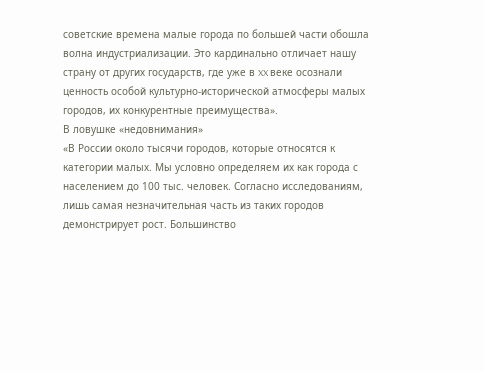советские времена малые города по большей части обошла волна индустриализации. Это кардинально отличает нашу страну от других государств, где уже в XX веке осознали ценность особой культурно-исторической атмосферы малых городов, их конкурентные преимущества».
В ловушке «недовнимания»
«В России около тысячи городов, которые относятся к категории малых. Мы условно определяем их как города с населением до 100 тыс. человек. Согласно исследованиям, лишь самая незначительная часть из таких городов демонстрирует рост. Большинство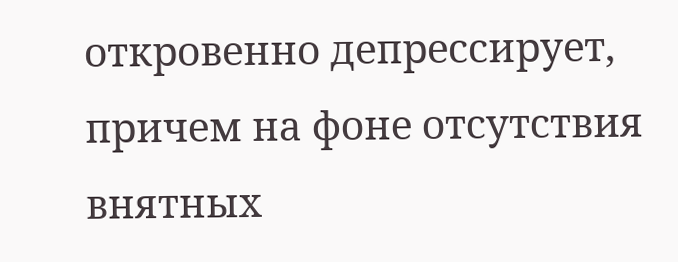откровенно депрессирует, причем на фоне отсутствия внятных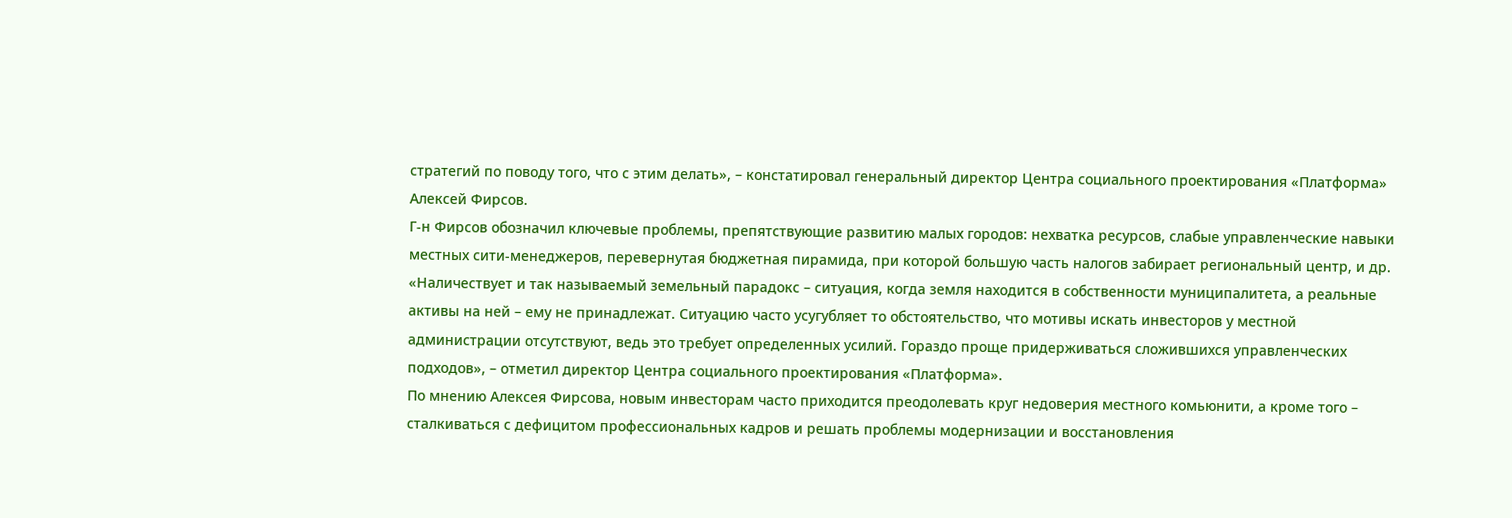стратегий по поводу того, что с этим делать», – констатировал генеральный директор Центра социального проектирования «Платформа» Алексей Фирсов.
Г-н Фирсов обозначил ключевые проблемы, препятствующие развитию малых городов: нехватка ресурсов, слабые управленческие навыки местных сити-менеджеров, перевернутая бюджетная пирамида, при которой большую часть налогов забирает региональный центр, и др. «Наличествует и так называемый земельный парадокс – ситуация, когда земля находится в собственности муниципалитета, а реальные активы на ней – ему не принадлежат. Ситуацию часто усугубляет то обстоятельство, что мотивы искать инвесторов у местной администрации отсутствуют, ведь это требует определенных усилий. Гораздо проще придерживаться сложившихся управленческих подходов», – отметил директор Центра социального проектирования «Платформа».
По мнению Алексея Фирсова, новым инвесторам часто приходится преодолевать круг недоверия местного комьюнити, а кроме того – сталкиваться с дефицитом профессиональных кадров и решать проблемы модернизации и восстановления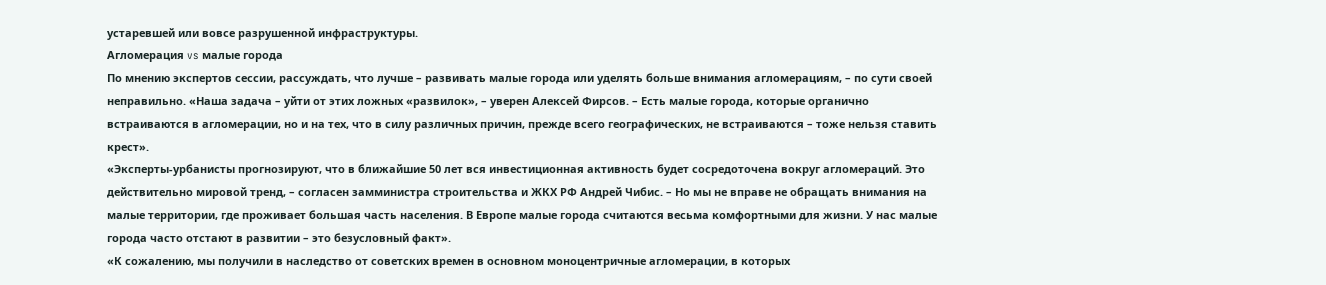устаревшей или вовсе разрушенной инфраструктуры.
Агломерация vs малые города
По мнению экспертов сессии, рассуждать, что лучше – развивать малые города или уделять больше внимания агломерациям, – по сути своей неправильно. «Наша задача – уйти от этих ложных «развилок», – уверен Алексей Фирсов. – Есть малые города, которые органично встраиваются в агломерации, но и на тех, что в силу различных причин, прежде всего географических, не встраиваются – тоже нельзя ставить крест».
«Эксперты-урбанисты прогнозируют, что в ближайшие 50 лет вся инвестиционная активность будет сосредоточена вокруг агломераций. Это действительно мировой тренд, – согласен замминистра строительства и ЖКХ РФ Андрей Чибис. – Но мы не вправе не обращать внимания на малые территории, где проживает большая часть населения. В Европе малые города считаются весьма комфортными для жизни. У нас малые города часто отстают в развитии – это безусловный факт».
«К сожалению, мы получили в наследство от советских времен в основном моноцентричные агломерации, в которых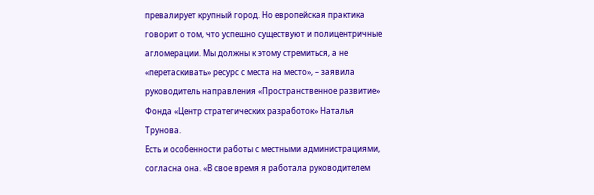превалирует крупный город. Но европейская практика говорит о том, что успешно существуют и полицентричные агломерации. Мы должны к этому стремиться, а не «перетаскивать» ресурс с места на место», – заявила руководитель направления «Пространственное развитие» Фонда «Центр стратегических разработок» Наталья Трунова.
Есть и особенности работы с местными администрациями, согласна она. «В свое время я работала руководителем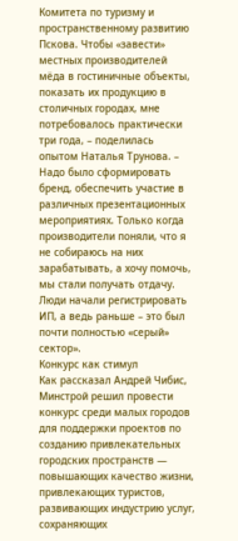Комитета по туризму и пространственному развитию Пскова. Чтобы «завести» местных производителей мёда в гостиничные объекты, показать их продукцию в столичных городах, мне потребовалось практически три года, – поделилась опытом Наталья Трунова. – Надо было сформировать бренд, обеспечить участие в различных презентационных мероприятиях. Только когда производители поняли, что я не собираюсь на них зарабатывать, а хочу помочь, мы стали получать отдачу. Люди начали регистрировать ИП, а ведь раньше – это был почти полностью «серый» сектор».
Конкурс как стимул
Как рассказал Андрей Чибис, Минстрой решил провести конкурс среди малых городов для поддержки проектов по созданию привлекательных городских пространств — повышающих качество жизни, привлекающих туристов, развивающих индустрию услуг, сохраняющих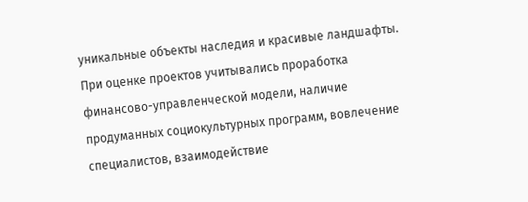уникальные объекты наследия и красивые ландшафты. При оценке проектов учитывались проработка финансово-управленческой модели, наличие продуманных социокультурных программ, вовлечение специалистов, взаимодействие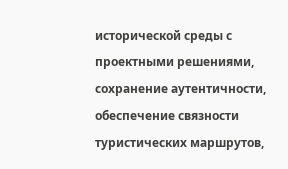исторической среды с проектными решениями, сохранение аутентичности, обеспечение связности туристических маршрутов,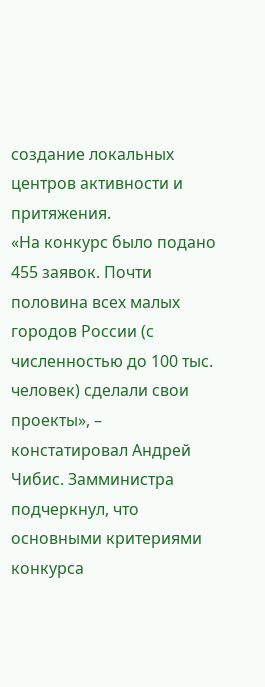создание локальных центров активности и притяжения.
«На конкурс было подано 455 заявок. Почти половина всех малых городов России (с численностью до 100 тыс. человек) сделали свои проекты», – констатировал Андрей Чибис. Замминистра подчеркнул, что основными критериями конкурса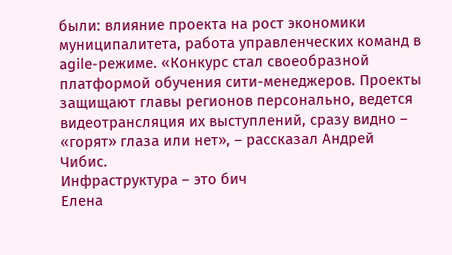были: влияние проекта на рост экономики муниципалитета, работа управленческих команд в agile-режиме. «Конкурс стал своеобразной платформой обучения сити-менеджеров. Проекты защищают главы регионов персонально, ведется видеотрансляция их выступлений, сразу видно – «горят» глаза или нет», – рассказал Андрей Чибис.
Инфраструктура – это бич
Елена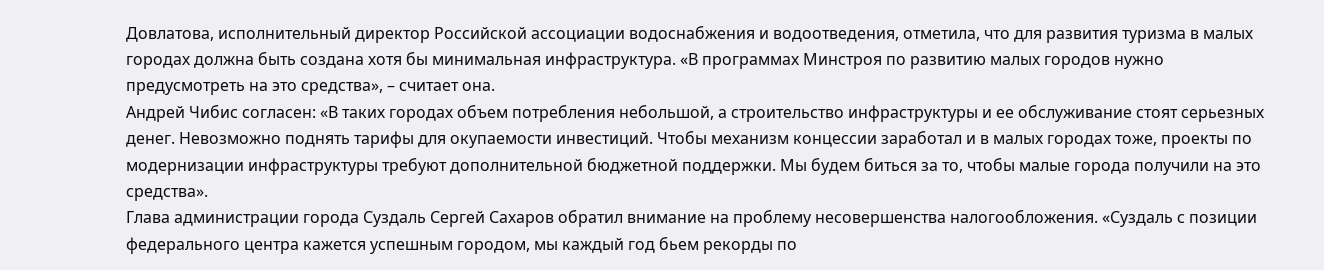Довлатова, исполнительный директор Российской ассоциации водоснабжения и водоотведения, отметила, что для развития туризма в малых городах должна быть создана хотя бы минимальная инфраструктура. «В программах Минстроя по развитию малых городов нужно предусмотреть на это средства», – считает она.
Андрей Чибис согласен: «В таких городах объем потребления небольшой, а строительство инфраструктуры и ее обслуживание стоят серьезных денег. Невозможно поднять тарифы для окупаемости инвестиций. Чтобы механизм концессии заработал и в малых городах тоже, проекты по модернизации инфраструктуры требуют дополнительной бюджетной поддержки. Мы будем биться за то, чтобы малые города получили на это средства».
Глава администрации города Суздаль Сергей Сахаров обратил внимание на проблему несовершенства налогообложения. «Суздаль с позиции федерального центра кажется успешным городом, мы каждый год бьем рекорды по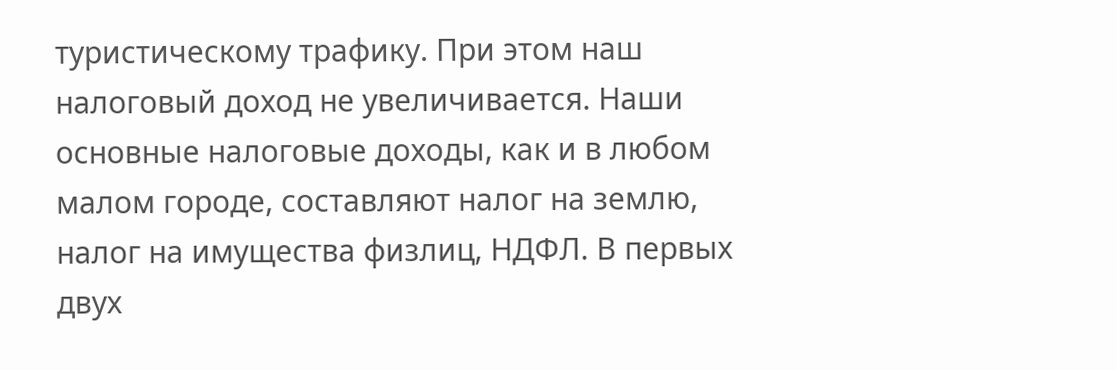туристическому трафику. При этом наш налоговый доход не увеличивается. Наши основные налоговые доходы, как и в любом малом городе, составляют налог на землю, налог на имущества физлиц, НДФЛ. В первых двух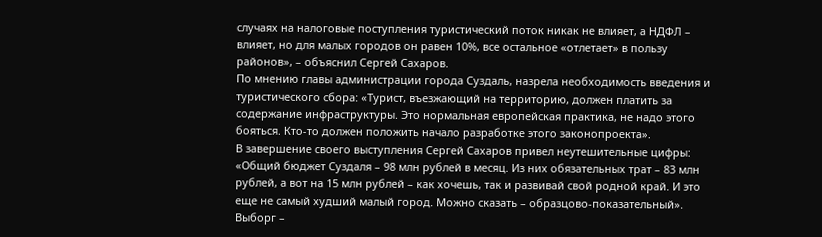случаях на налоговые поступления туристический поток никак не влияет, а НДФЛ – влияет, но для малых городов он равен 10%, все остальное «отлетает» в пользу районов», – объяснил Сергей Сахаров.
По мнению главы администрации города Суздаль, назрела необходимость введения и туристического сбора: «Турист, въезжающий на территорию, должен платить за содержание инфраструктуры. Это нормальная европейская практика, не надо этого бояться. Кто-то должен положить начало разработке этого законопроекта».
В завершение своего выступления Сергей Сахаров привел неутешительные цифры: «Общий бюджет Суздаля – 98 млн рублей в месяц. Из них обязательных трат – 83 млн рублей, а вот на 15 млн рублей – как хочешь, так и развивай свой родной край. И это еще не самый худший малый город. Можно сказать – образцово-показательный».
Выборг –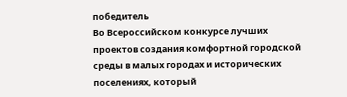победитель
Во Всероссийском конкурсе лучших проектов создания комфортной городской среды в малых городах и исторических поселениях, который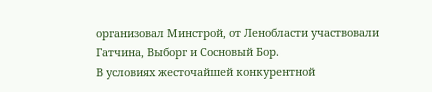организовал Минстрой, от Ленобласти участвовали Гатчина, Выборг и Сосновый Бор.
В условиях жесточайшей конкурентной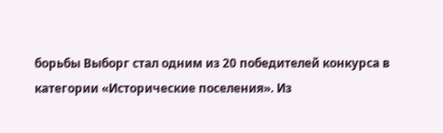борьбы Выборг стал одним из 20 победителей конкурса в категории «Исторические поселения». Из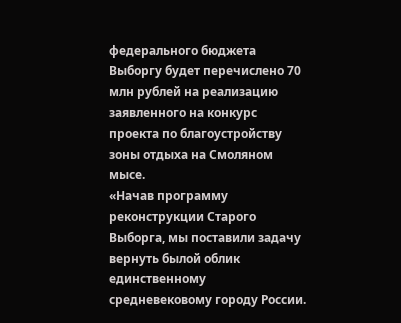федерального бюджета Выборгу будет перечислено 70 млн рублей на реализацию заявленного на конкурс проекта по благоустройству зоны отдыха на Смоляном мысе.
«Начав программу реконструкции Старого Выборга, мы поставили задачу вернуть былой облик единственному средневековому городу России.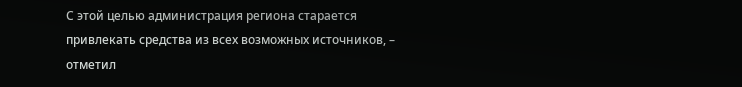С этой целью администрация региона старается привлекать средства из всех возможных источников, – отметил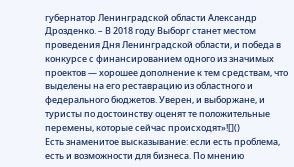губернатор Ленинградской области Александр Дрозденко. – В 2018 году Выборг станет местом проведения Дня Ленинградской области, и победа в конкурсе с финансированием одного из значимых проектов — хорошее дополнение к тем средствам, что выделены на его реставрацию из областного и федерального бюджетов. Уверен, и выборжане, и туристы по достоинству оценят те положительные перемены, которые сейчас происходят»![]()
Есть знаменитое высказывание: если есть проблема, есть и возможности для бизнеса. По мнению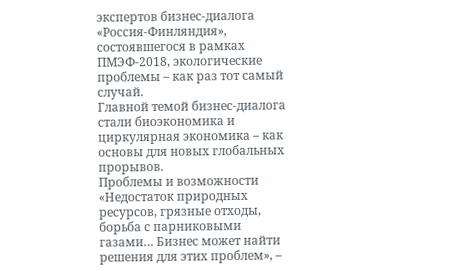экспертов бизнес-диалога «Россия-Финляндия», состоявшегося в рамках ПМЭФ-2018, экологические проблемы – как раз тот самый случай.
Главной темой бизнес-диалога стали биоэкономика и циркулярная экономика – как основы для новых глобальных прорывов.
Проблемы и возможности
«Недостаток природных ресурсов, грязные отходы, борьба с парниковыми газами… Бизнес может найти решения для этих проблем», –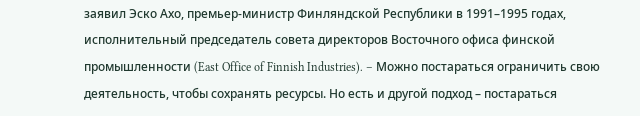заявил Эско Ахо, премьер-министр Финляндской Республики в 1991–1995 годах, исполнительный председатель совета директоров Восточного офиса финской промышленности (East Office of Finnish Industries). – Можно постараться ограничить свою деятельность, чтобы сохранять ресурсы. Но есть и другой подход – постараться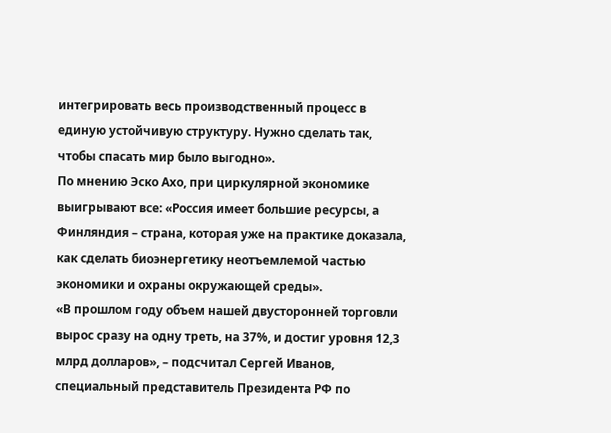интегрировать весь производственный процесс в единую устойчивую структуру. Нужно сделать так, чтобы спасать мир было выгодно».
По мнению Эско Ахо, при циркулярной экономике выигрывают все: «Россия имеет большие ресурсы, а Финляндия – страна, которая уже на практике доказала, как сделать биоэнергетику неотъемлемой частью экономики и охраны окружающей среды».
«В прошлом году объем нашей двусторонней торговли вырос сразу на одну треть, на 37%, и достиг уровня 12,3 млрд долларов», – подсчитал Сергей Иванов, специальный представитель Президента РФ по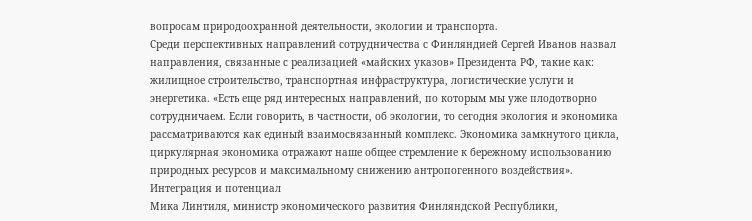вопросам природоохранной деятельности, экологии и транспорта.
Среди перспективных направлений сотрудничества с Финляндией Сергей Иванов назвал направления, связанные с реализацией «майских указов» Президента РФ, такие как: жилищное строительство, транспортная инфраструктура, логистические услуги и энергетика. «Есть еще ряд интересных направлений, по которым мы уже плодотворно сотрудничаем. Если говорить, в частности, об экологии, то сегодня экология и экономика рассматриваются как единый взаимосвязанный комплекс. Экономика замкнутого цикла, циркулярная экономика отражают наше общее стремление к бережному использованию природных ресурсов и максимальному снижению антропогенного воздействия».
Интеграция и потенциал
Мика Линтиля, министр экономического развития Финляндской Республики,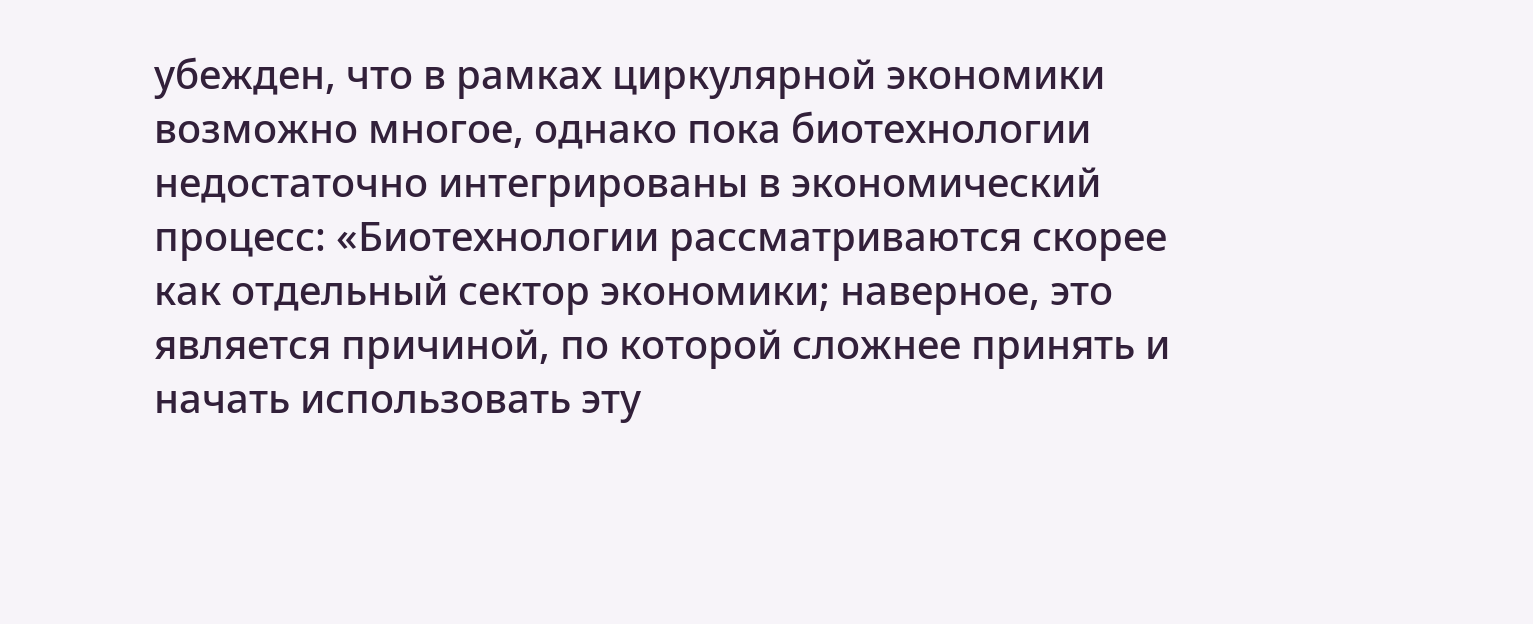убежден, что в рамках циркулярной экономики возможно многое, однако пока биотехнологии недостаточно интегрированы в экономический процесс: «Биотехнологии рассматриваются скорее как отдельный сектор экономики; наверное, это является причиной, по которой сложнее принять и начать использовать эту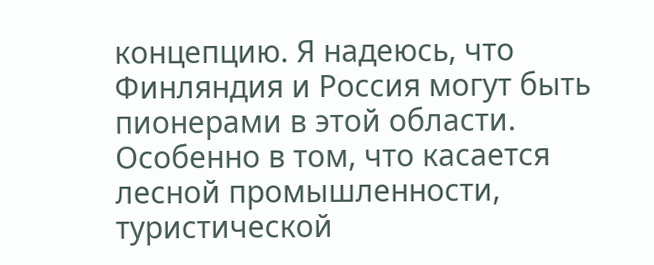концепцию. Я надеюсь, что Финляндия и Россия могут быть пионерами в этой области. Особенно в том, что касается лесной промышленности, туристической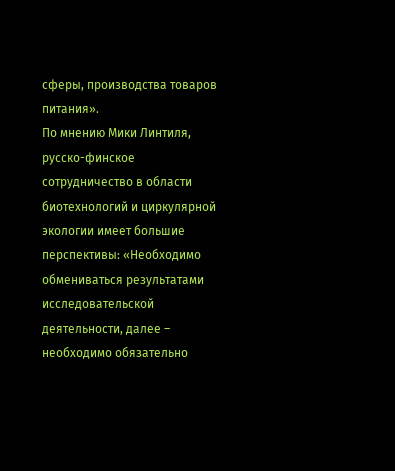сферы, производства товаров питания».
По мнению Мики Линтиля, русско-финское сотрудничество в области биотехнологий и циркулярной экологии имеет большие перспективы: «Необходимо обмениваться результатами исследовательской деятельности, далее – необходимо обязательно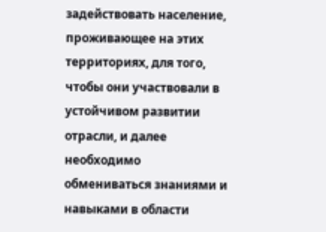задействовать население, проживающее на этих территориях, для того, чтобы они участвовали в устойчивом развитии отрасли, и далее необходимо обмениваться знаниями и навыками в области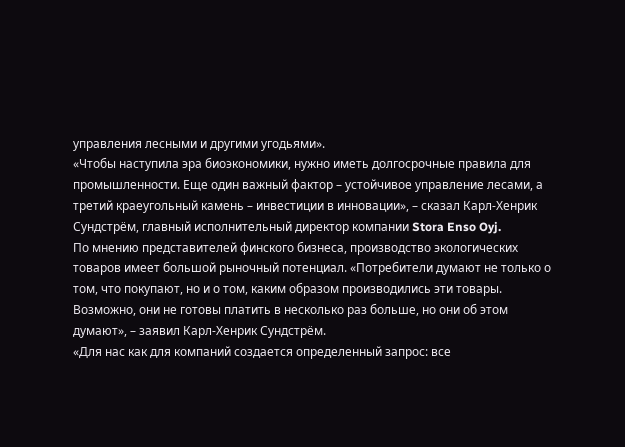управления лесными и другими угодьями».
«Чтобы наступила эра биоэкономики, нужно иметь долгосрочные правила для промышленности. Еще один важный фактор – устойчивое управление лесами, а третий краеугольный камень – инвестиции в инновации», – сказал Карл-Хенрик Сундстрём, главный исполнительный директор компании Stora Enso Oyj.
По мнению представителей финского бизнеса, производство экологических товаров имеет большой рыночный потенциал. «Потребители думают не только о том, что покупают, но и о том, каким образом производились эти товары. Возможно, они не готовы платить в несколько раз больше, но они об этом думают», – заявил Карл-Хенрик Сундстрём.
«Для нас как для компаний создается определенный запрос: все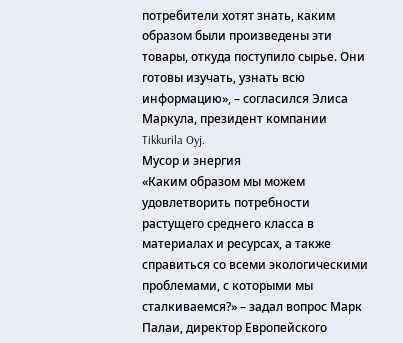потребители хотят знать, каким образом были произведены эти товары, откуда поступило сырье. Они готовы изучать, узнать всю информацию», – согласился Элиса Маркула, президент компании Tikkurila Oyj.
Мусор и энергия
«Каким образом мы можем удовлетворить потребности растущего среднего класса в материалах и ресурсах, а также справиться со всеми экологическими проблемами, с которыми мы сталкиваемся?» – задал вопрос Марк Палаи, директор Европейского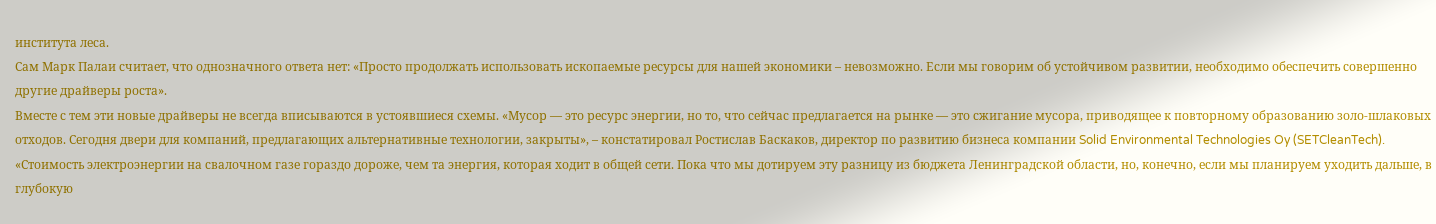института леса.
Сам Марк Палаи считает, что однозначного ответа нет: «Просто продолжать использовать ископаемые ресурсы для нашей экономики – невозможно. Если мы говорим об устойчивом развитии, необходимо обеспечить совершенно другие драйверы роста».
Вместе с тем эти новые драйверы не всегда вписываются в устоявшиеся схемы. «Мусор — это ресурс энергии, но то, что сейчас предлагается на рынке — это сжигание мусора, приводящее к повторному образованию золо-шлаковых отходов. Сегодня двери для компаний, предлагающих альтернативные технологии, закрыты», – констатировал Ростислав Баскаков, директор по развитию бизнеса компании Solid Environmental Technologies Oy (SETCleanTech).
«Стоимость электроэнергии на свалочном газе гораздо дороже, чем та энергия, которая ходит в общей сети. Пока что мы дотируем эту разницу из бюджета Ленинградской области, но, конечно, если мы планируем уходить дальше, в глубокую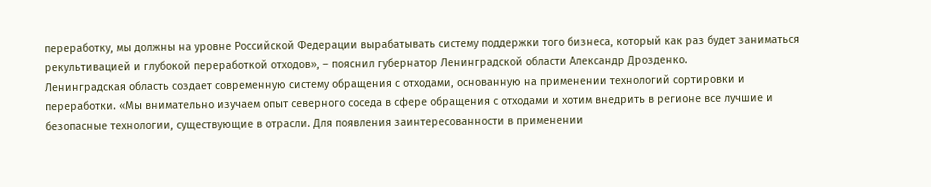переработку, мы должны на уровне Российской Федерации вырабатывать систему поддержки того бизнеса, который как раз будет заниматься рекультивацией и глубокой переработкой отходов», – пояснил губернатор Ленинградской области Александр Дрозденко.
Ленинградская область создает современную систему обращения с отходами, основанную на применении технологий сортировки и переработки. «Мы внимательно изучаем опыт северного соседа в сфере обращения с отходами и хотим внедрить в регионе все лучшие и безопасные технологии, существующие в отрасли. Для появления заинтересованности в применении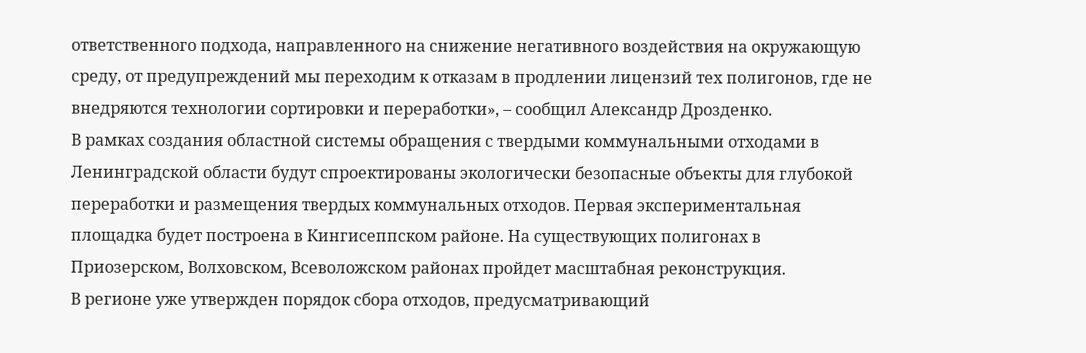ответственного подхода, направленного на снижение негативного воздействия на окружающую среду, от предупреждений мы переходим к отказам в продлении лицензий тех полигонов, где не внедряются технологии сортировки и переработки», – сообщил Александр Дрозденко.
В рамках создания областной системы обращения с твердыми коммунальными отходами в Ленинградской области будут спроектированы экологически безопасные объекты для глубокой переработки и размещения твердых коммунальных отходов. Первая экспериментальная площадка будет построена в Кингисеппском районе. На существующих полигонах в Приозерском, Волховском, Всеволожском районах пройдет масштабная реконструкция.
В регионе уже утвержден порядок сбора отходов, предусматривающий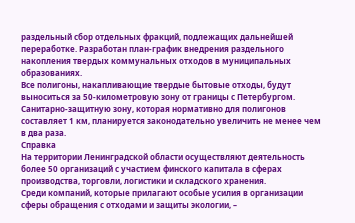раздельный сбор отдельных фракций, подлежащих дальнейшей переработке. Разработан план-график внедрения раздельного накопления твердых коммунальных отходов в муниципальных образованиях.
Все полигоны, накапливающие твердые бытовые отходы, будут выноситься за 50-километровую зону от границы с Петербургом. Санитарно-защитную зону, которая нормативно для полигонов составляет 1 км, планируется законодательно увеличить не менее чем в два раза.
Справка
На территории Ленинградской области осуществляют деятельность более 50 организаций с участием финского капитала в сферах производства, торговли, логистики и складского хранения.
Среди компаний, которые прилагают особые усилия в организации сферы обращения с отходами и защиты экологии, –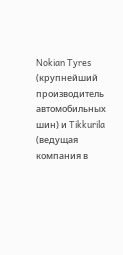Nokian Tyres (крупнейший производитель автомобильных шин) и Tikkurila (ведущая компания в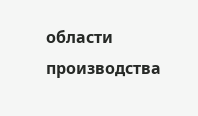области производства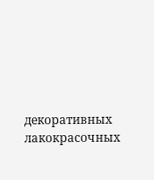декоративных лакокрасочных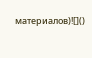материалов)![]()